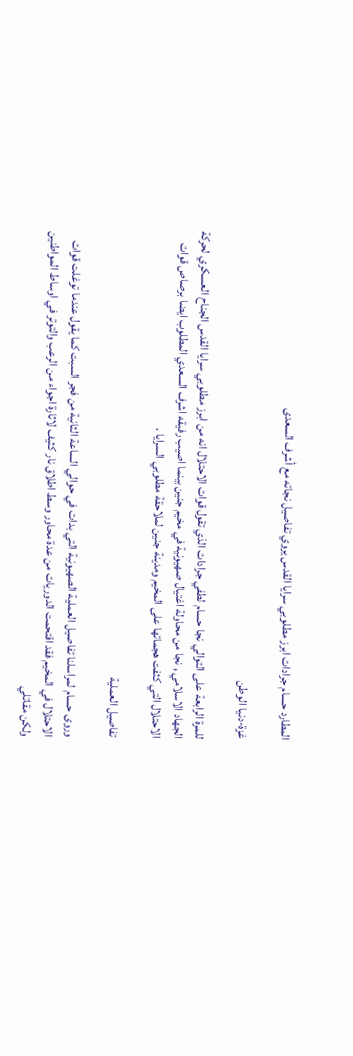المطارد حسام جرادات ابرز مطلوبي سرايا القدس يروي تفاصيل نجاته مع أشرف السعدى

غزة-دنيا الوطن

للمرة الرابعة على التوالي نجا حسام لطفي جرادات الذي تقول قوات الاحتلال انه من ابرز مطلوبي سرايا القدس الجناح العسكري لحركة الجهاد الاسلامي , نجا من محاولة اغتيال صهيونية في مخيم جنين بينما اصيب رفيقه اشرف السعدي المطلوب ايضا برصاص قوات الاحتلال التي كثفت هجماتها على المخيم ومدينة جنين لملاحقة مطلوبي السرايا .

تفاصيل العملية

وروى حسام لمراسلنا تفاصيل العملية الصهيونية التي بدات في حوالي الساعة الثانية من فجر السبت كما يقول عندما توغلت قوات الاحتلال في المخيم فقد اقتحمت الدوريات من عدة محاور وسط اطلاق نار كثيف لاثارة اجواء من الرعب والتوتر في اوساط المواطنين ولكن مقاتلي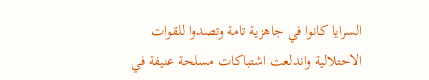السرايا كانوا في جاهزية تامة وتصدوا للقوات الاحتلالية واندلعت اشتباكات مسلحة عنيفة في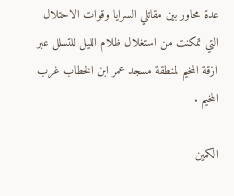عدة محاور بين مقاتلي السرايا وقوات الاحتلال التي تمكنت من استغلال ظلام الليل للتسلل عبر ازقة المخيم لمنطقة مسجد عمر ابن الخطاب غرب المخيم .

الكمين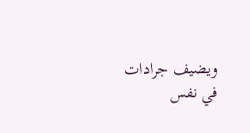ويضيف جرادات في نفس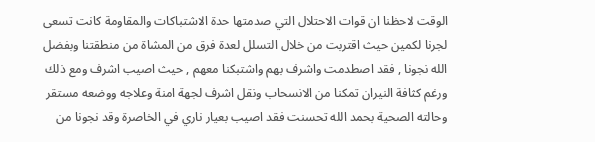الوقت لاحظنا ان قوات الاحتلال التي صدمتها حدة الاشتباكات والمقاومة كانت تسعى لجرنا لكمين حيث اقتربت من خلال التسلل لعدة فرق من المشاة من منطقتنا وبفضل الله نجونا , فقد اصطدمت واشرف بهم واشتبكنا معهم , حيث اصيب اشرف ومع ذلك ورغم كثافة النيران تمكنا من الانسحاب ونقل اشرف لجهة امنة وعلاجه ووضعه مستقر وحالته الصحية بحمد الله تحسنت فقد اصيب بعيار ناري في الخاصرة وقد نجونا من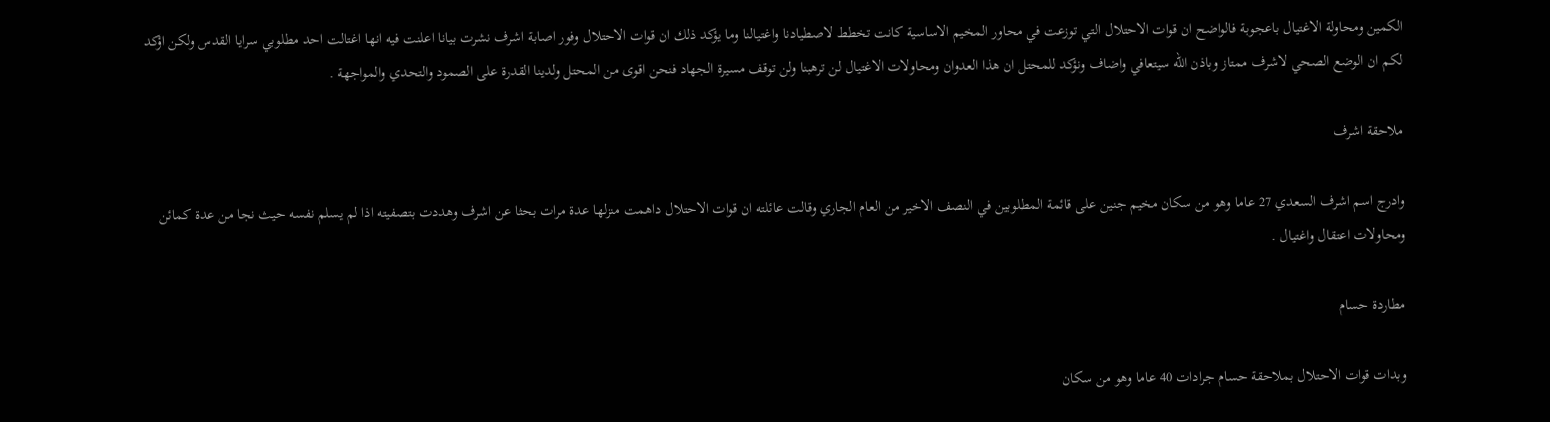الكمين ومحاولة الاغتيال باعجوبة فالواضح ان قوات الاحتلال التي توزعت في محاور المخيم الاساسية كانت تخطط لاصطيادنا واغتيالنا وما يؤكد ذلك ان قوات الاحتلال وفور اصابة اشرف نشرت بيانا اعلنت فيه انها اغتالت احد مطلوبي سرايا القدس ولكن اؤكد لكم ان الوضع الصحي لاشرف ممتاز وباذن الله سيتعافي واضاف ونؤكد للمحتل ان هذا العدوان ومحاولات الاغتيال لن ترهبنا ولن توقف مسيرة الجهاد فنحن اقوى من المحتل ولدينا القدرة على الصمود والتحدي والمواجهة .

ملاحقة اشرف

وادرج اسم اشرف السعدي 27 عاما وهو من سكان مخيم جنين على قائمة المطلوبين في النصف الاخير من العام الجاري وقالت عائلته ان قوات الاحتلال داهمت منزلها عدة مرات بحثا عن اشرف وهددت بتصفيته اذا لم يسلم نفسه حيث نجا من عدة كمائن ومحاولات اعتقال واغتيال .

مطاردة حسام

وبدات قوات الاحتلال بملاحقة حسام جرادات 40 عاما وهو من سكان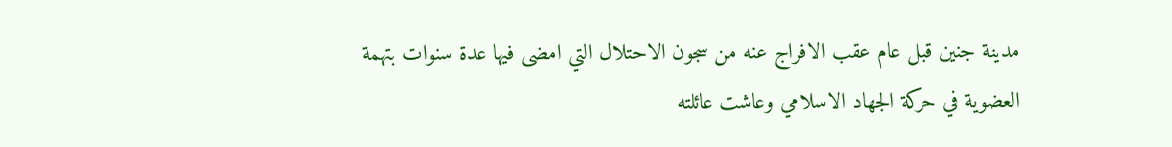مدينة جنين قبل عام عقب الافراج عنه من سجون الاحتلال التي امضى فيها عدة سنوات بتهمة العضوية في حركة الجهاد الاسلامي وعاشت عائلته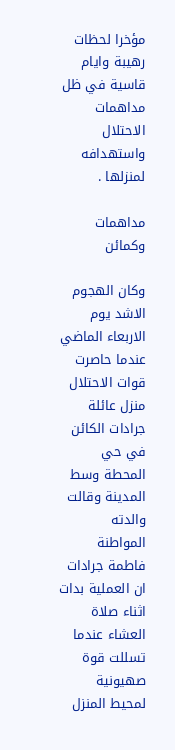مؤخرا لحظات رهيبة وايام قاسية في ظل مداهمات الاحتلال واستهدافه لمنزلها .

مداهمات وكمائن

وكان الهجوم الاشد يوم الاربعاء الماضي عندما حاصرت قوات الاحتلال منزل عائلة جرادات الكائن في حي المحطة وسط المدينة وقالت والدته المواطنة فاطمة جرادات ان العملية بدات اثناء صلاة العشاء عندما تسللت قوة صهيونية لمحيط المنزل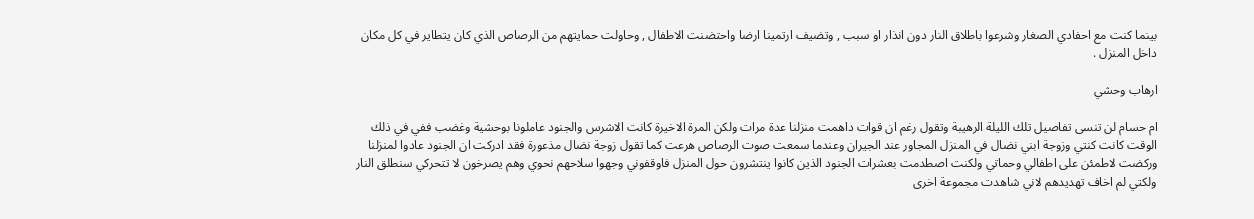بينما كنت مع احفادي الصغار وشرعوا باطلاق النار دون انذار او سبب , وتضيف ارتمينا ارضا واحتضنت الاطفال , وحاولت حمايتهم من الرصاص الذي كان يتطاير في كل مكان داخل المنزل .

ارهاب وحشي

ام حسام لن تنسى تفاصيل تلك الليلة الرهيبة وتقول رغم ان قوات داهمت منزلنا عدة مرات ولكن المرة الاخيرة كانت الاشرس والجنود عاملونا بوحشية وغضب ففي في ذلك الوقت كانت كنتي وزوجة ابني نضال في المنزل المجاور عند الجيران وعندما سمعت صوت الرصاص هرعت كما تقول زوجة نضال مذعورة فقد ادركت ان الجنود عادوا لمنزلنا وركضت لاطمئن على اطفالي وحماتي ولكنت اصطدمت بعشرات الجنود الذين كانوا ينتشرون حول المنزل فاوقفوني وجهوا سلاحهم نحوي وهم يصرخون لا تتحركي سنطلق النار ولكتي لم اخاف تهديدهم لاني شاهدت مجموعة اخرى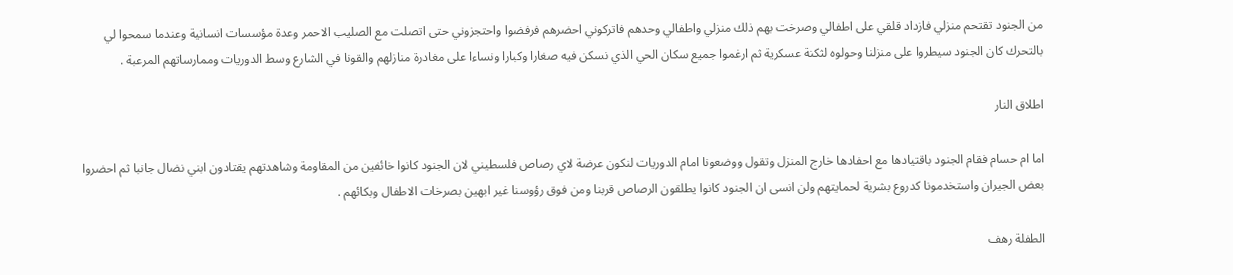من الجنود تقتحم منزلي فازداد قلقي على اطفالي وصرخت بهم ذلك منزلي واطفالي وحدهم فاتركوني احضرهم فرفضوا واحتجزوني حتى اتصلت مع الصليب الاحمر وعدة مؤسسات انسانية وعندما سمحوا لي بالتحرك كان الجنود سيطروا على منزلنا وحولوه لثكنة عسكرية ثم ارغموا جميع سكان الحي الذي نسكن فيه صغارا وكبارا ونساءا على مغادرة منازلهم والقونا في الشارع وسط الدوريات وممارساتهم المرعبة .

اطلاق النار

اما ام حسام فقام الجنود باقتيادها مع احفادها خارج المنزل وتقول ووضعونا امام الدوريات لنكون عرضة لاي رصاص فلسطيني لان الجنود كانوا خائفين من المقاومة وشاهدتهم يقتادون ابني نضال جانبا ثم احضروا بعض الجيران واستخدمونا كدروع بشرية لحمايتهم ولن انسى ان الجنود كانوا يطلقون الرصاص قربنا ومن فوق رؤوسنا غير ابهين بصرخات الاطفال وبكائهم .

الطفلة رهف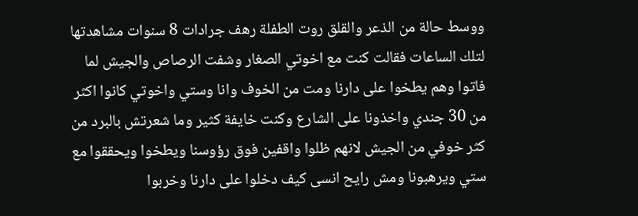ووسط حالة من الذعر والقلق روت الطفلة رهف جرادات 8 سنوات مشاهدتها لتلك الساعات فقالت كنت مع اخوتي الصغار وشفت الرصاص والجيش لما فاتوا وهم يطخوا على دارنا ومت من الخوف وانا وستي واخوتي كانوا اكثر من 30 جندي واخذونا على الشارع وكنت خايفة كثير وما شعرتش بالبرد من كثر خوفي من الجيش لانهم ظلوا واقفين فوق رؤوسنا ويطخوا ويحققوا مع ستي ويرهبونا ومش رايح انسى كيف دخلوا على دارنا وخربوا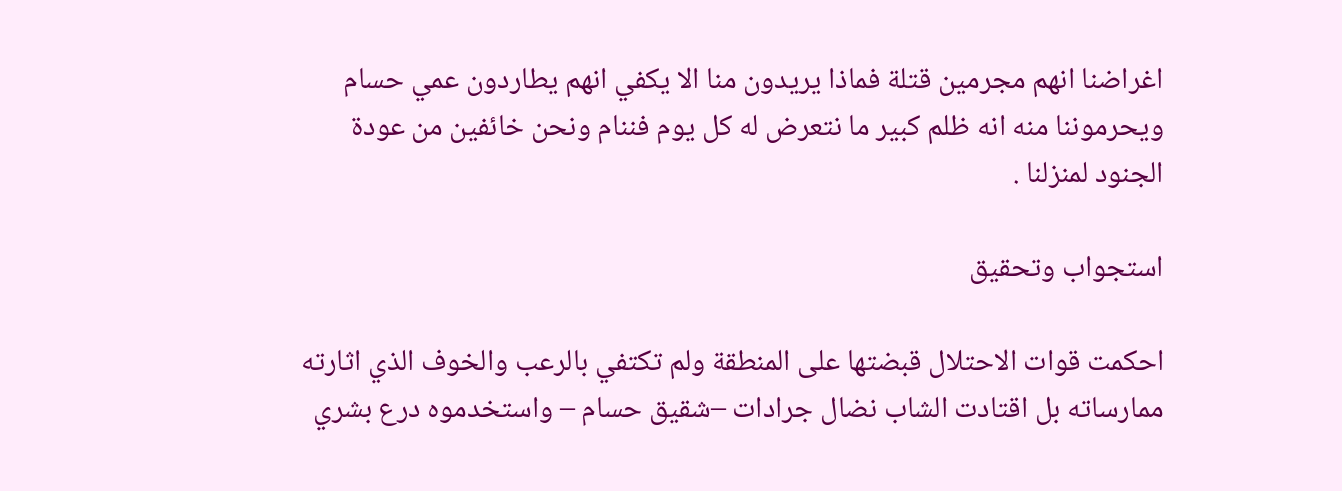اغراضنا انهم مجرمين قتلة فماذا يريدون منا الا يكفي انهم يطاردون عمي حسام ويحرموننا منه انه ظلم كبير ما نتعرض له كل يوم فننام ونحن خائفين من عودة الجنود لمنزلنا .

استجواب وتحقيق

احكمت قوات الاحتلال قبضتها على المنطقة ولم تكتفي بالرعب والخوف الذي اثارته ممارساته بل اقتادت الشاب نضال جرادات –شقيق حسام – واستخدموه درع بشري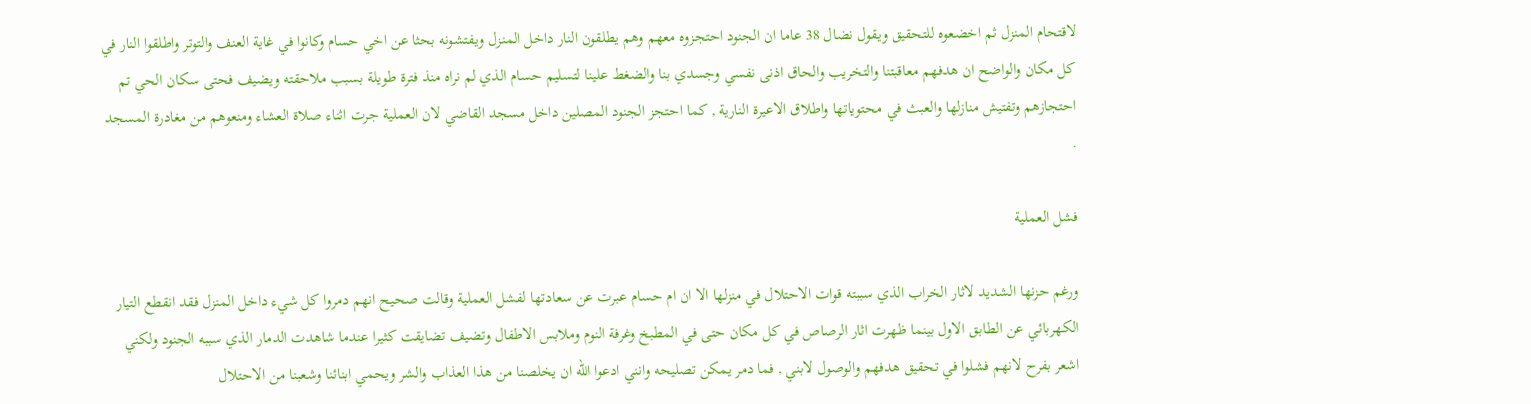لاقتحام المنزل ثم اخضعوه للتحقيق ويقول نضال 38 عاما ان الجنود احتجزوه معهم وهم يطلقون النار داخل المنزل ويفتشونه بحثا عن اخي حسام وكانوا في غاية العنف والتوتر واطلقوا النار في كل مكان والواضح ان هدفهم معاقبتنا والتخريب والحاق اذنى نفسي وجسدي بنا والضغط علينا لتسليم حسام الذي لم نراه منذ فترة طويلة بسبب ملاحقته ويضيف فحتى سكان الحي تم احتجازهم وتفتيش منازلها والعبث في محتوياتها واطلاق الاعيرة النارية , كما احتجز الجنود المصلين داخل مسجد القاضي لان العملية جرت اثناء صلاة العشاء ومنعوهم من مغادرة المسجد .

فشل العملية

ورغم حزنها الشديد لاثار الخراب الذي سببته قوات الاحتلال في منزلها الا ان ام حسام عبرت عن سعادتها لفشل العملية وقالت صحيح انهم دمروا كل شيء داخل المنزل فقد انقطع التيار الكهربائي عن الطابق الاول بينما ظهرت اثار الرصاص في كل مكان حتى في المطبخ وغرفة النوم وملابس الاطفال وتضيف تضايقت كثيرا عندما شاهدت الدمار الذي سببه الجنود ولكني اشعر بفرح لانهم فشلوا في تحقيق هدفهم والوصول لابني , فما دمر يمكن تصليحه وانني ادعوا الله ان يخلصنا من هذا العذاب والشر ويحمي ابنائنا وشعبنا من الاحتلال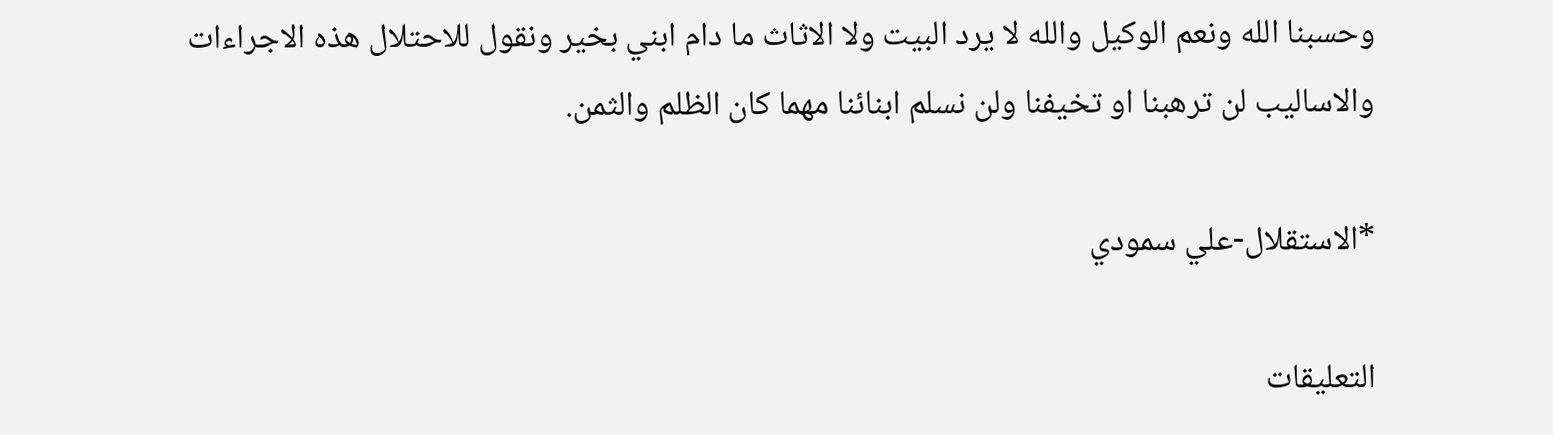وحسبنا الله ونعم الوكيل والله لا يرد البيت ولا الاثاث ما دام ابني بخير ونقول للاحتلال هذه الاجراءات والاساليب لن ترهبنا او تخيفنا ولن نسلم ابنائنا مهما كان الظلم والثمن.

*الاستقلال-علي سمودي

التعليقات